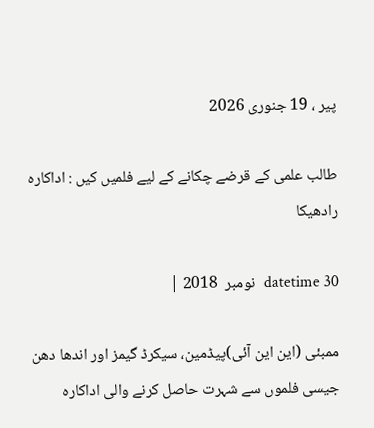پیر ، 19 جنوری 2026

طالب علمی کے قرضے چکانے کے لیے فلمیں کیں : اداکارہ رادھیکا

datetime 30  نومبر  2018 |

ممبئی (این این آئی)پیڈمین، سیکرڈ گیمز اور اندھا دھن جیسی فلموں سے شہرت حاصل کرنے والی اداکارہ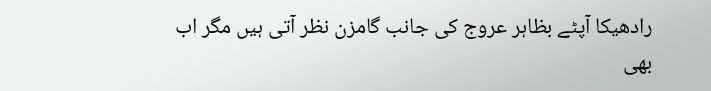رادھیکا آپٹے بظاہر عروج کی جانب گامزن نظر آتی ہیں مگر اب بھی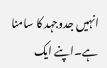انہیں جدوجہد کا سامنا ہے۔اپنے ایک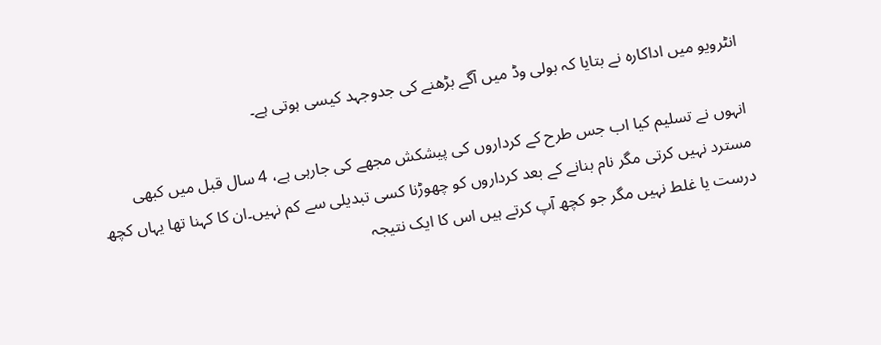انٹرویو میں اداکارہ نے بتایا کہ بولی وڈ میں آگے بڑھنے کی جدوجہد کیسی ہوتی ہے۔

انہوں نے تسلیم کیا اب جس طرح کے کرداروں کی پیشکش مجھے کی جارہی ہے، 4 سال قبل میں کبھی مسترد نہیں کرتی مگر نام بنانے کے بعد کرداروں کو چھوڑنا کسی تبدیلی سے کم نہیں۔ان کا کہنا تھا یہاں کچھ درست یا غلط نہیں مگر جو کچھ آپ کرتے ہیں اس کا ایک نتیجہ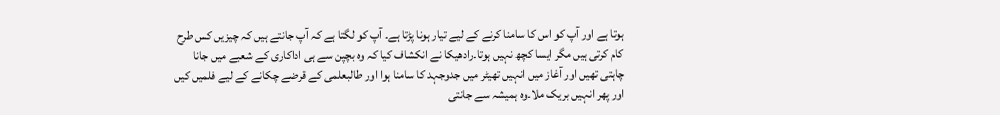ہوتا ہے اور آپ کو اس کا سامنا کرنے کے لیے تیار ہونا پڑتا ہے۔ آپ کو لگتا ہے کہ آپ جانتے ہیں کہ چیزیں کس طرح کام کرتی ہیں مگر ایسا کچھ نہیں ہوتا۔رادھیکا نے انکشاف کیا کہ وہ بچپن سے ہی اداکاری کے شعبے میں جانا چاہتی تھیں اور آغاز میں انہیں تھیٹر میں جدوجہد کا سامنا ہوا اور طالبعلمی کے قرضے چکانے کے لیے فلمیں کیں اور پھر انہیں بریک ملا۔وہ ہمیشہ سے جانتی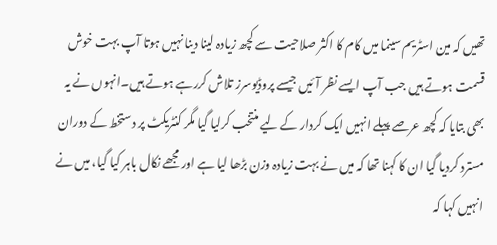تھیں کہ مین اسٹریم سینما میں کام کا اکثر صلاحیت سے کچھ زیادہ لینا دینا نہیں ہوتا آپ بہت خوش قسمت ہوتے ہیں جب آپ ایسے نظر آئیں جیسے پروڈیوسرز تلاش کررہے ہوتے ہیں۔انہوں نے یہ بھی بتایا کہ کچھ عرصے پہلے انہیں ایک کردار کے لیے منتخب کرلیا گیا مگر کنٹریکٹ پر دستخط کے دوران مسترد کردیا گیا ان کا کہنا تھا کہ میں نے بہت زیادہ وزن بڑھا لیا ہے اور مجھے نکال باہر کیا گیا، میں نے انہیں کہا کہ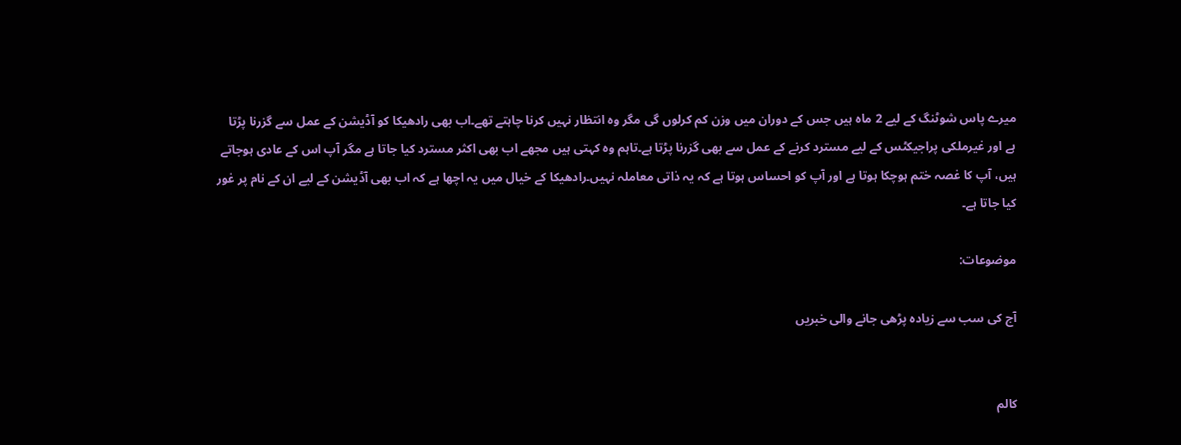میرے پاس شوٹنگ کے لیے 2 ماہ ہیں جس کے دوران میں وزن کم کرلوں گی مگر وہ انتظار نہیں کرنا چاہتے تھے۔اب بھی رادھیکا کو آڈیشن کے عمل سے گزرنا پڑتا ہے اور غیرملکی پراجیکٹس کے لیے مسترد کرنے کے عمل سے بھی گزرنا پڑتا ہے۔تاہم وہ کہتی ہیں مجھے اب بھی اکثر مسترد کیا جاتا ہے مگر آپ اس کے عادی ہوجاتے ہیں، آپ کا غصہ ختم ہوچکا ہوتا ہے اور آپ کو احساس ہوتا ہے کہ یہ ذاتی معاملہ نہیں۔رادھیکا کے خیال میں یہ اچھا ہے کہ اب بھی آڈیشن کے لیے ان کے نام پر غور کیا جاتا ہے۔

موضوعات:

آج کی سب سے زیادہ پڑھی جانے والی خبریں


کالم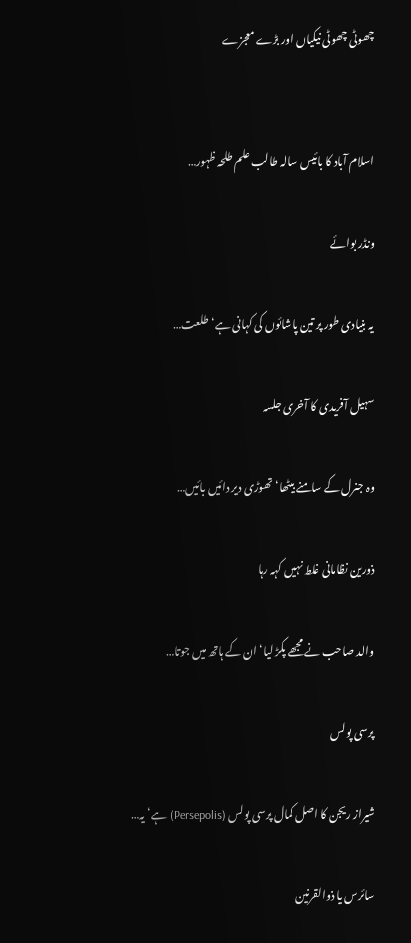چھوٹی چھوٹی نیکیاں اور بڑے معجزے


اسلام آباد کا بائیس سالہ طالب علم طلحہ ظہور…

ونڈر بوائے

یہ بنیادی طور پر تین پاشائوں کی کہانی ہے‘ طلعت…

سہیل آفریدی کا آخری جلسہ

وہ جنرل کے سامنے بیٹھا‘ تھوڑی دیر دائیں بائیں…

ذورین نظامانی غلط نہیں کہہ رہا

والد صاحب نے مجھے پکڑ لیا‘ ان کے ہاتھ میں جوتا…

پرسی پولس

شیراز ریجن کا اصل کمال پرسی پولس (Persepolis) ہے‘ یہ…

سائرس یا ذوالقرنین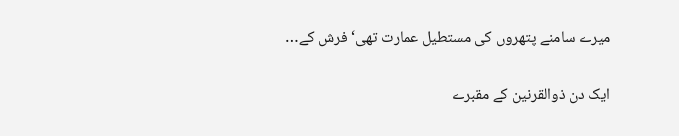میرے سامنے پتھروں کی مستطیل عمارت تھی‘ فرش کے…

ایک دن ذوالقرنین کے مقبرے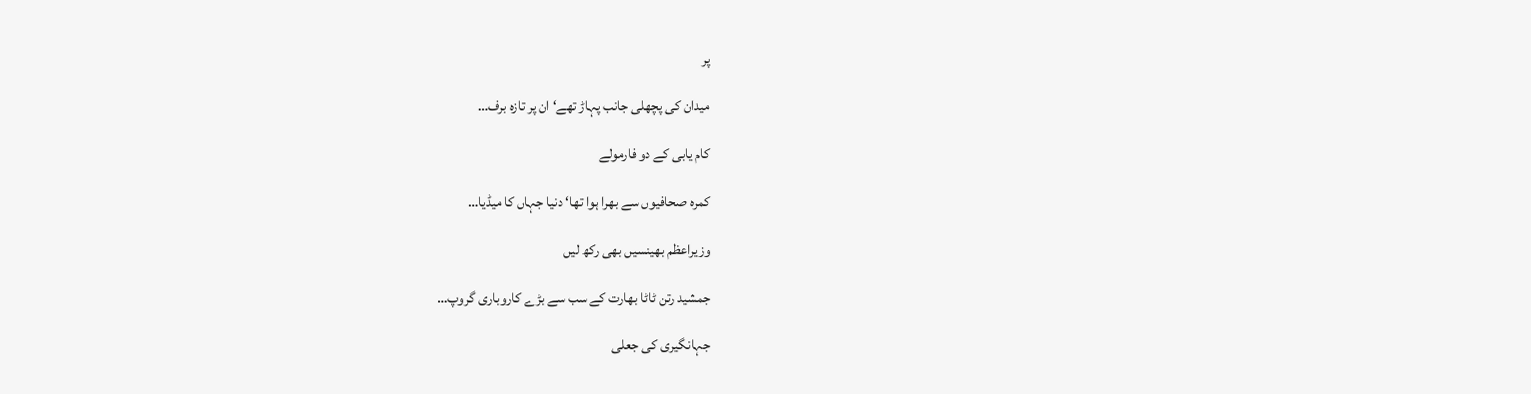پر

میدان کی پچھلی جانب پہاڑ تھے‘ ان پر تازہ برف…

کام یابی کے دو فارمولے

کمرہ صحافیوں سے بھرا ہوا تھا‘ دنیا جہاں کا میڈیا…

وزیراعظم بھینسیں بھی رکھ لیں

جمشید رتن ٹاٹا بھارت کے سب سے بڑے کاروباری گروپ…

جہانگیری کی جعلی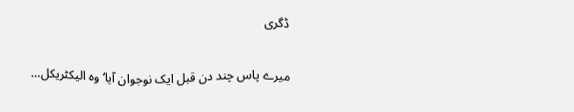ڈگری

میرے پاس چند دن قبل ایک نوجوان آیا‘ وہ الیکٹریکل…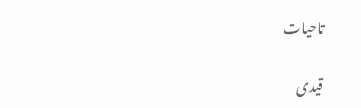تاحیات

قیدی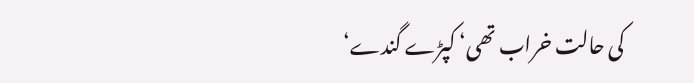کی حالت خراب تھی‘ کپڑے گندے‘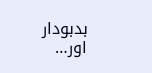بدبودار اور…